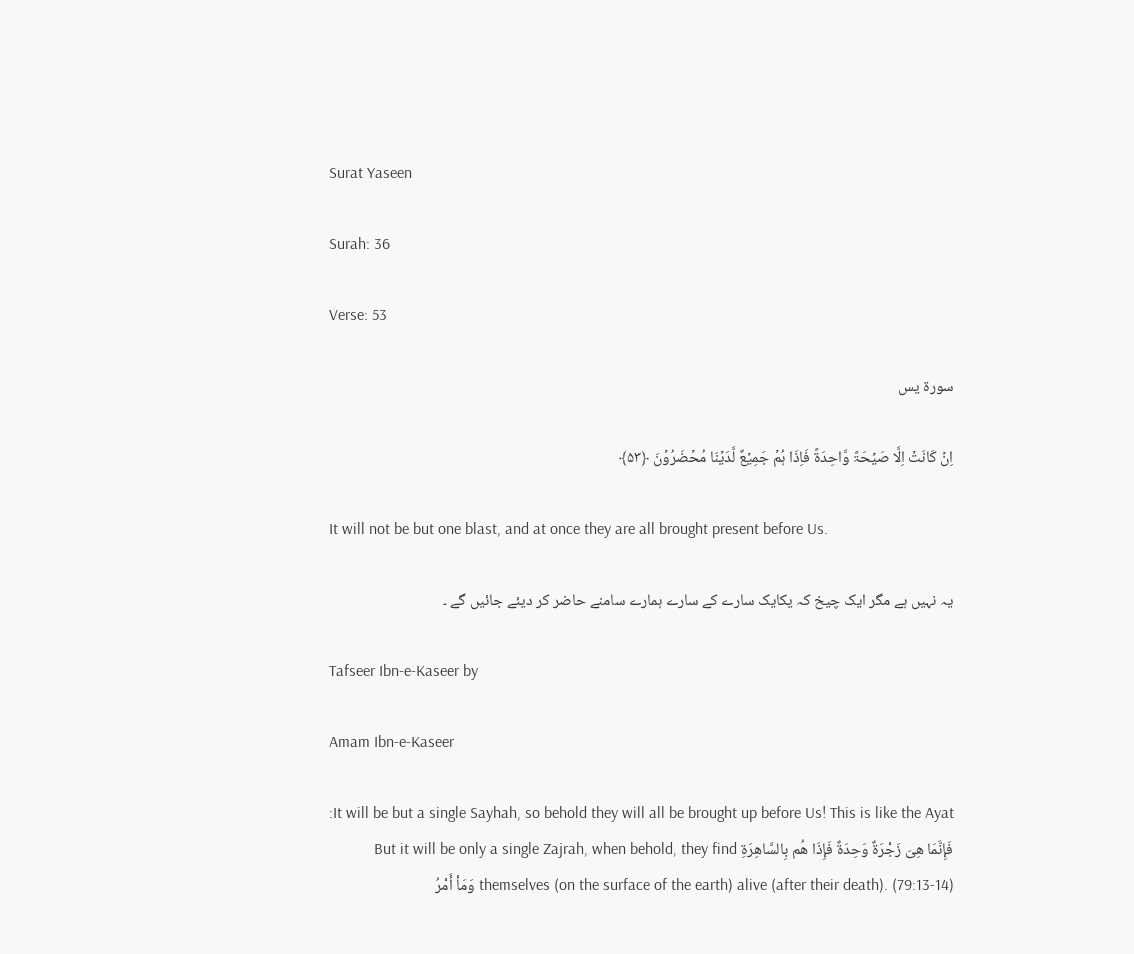Surat Yaseen

Surah: 36

Verse: 53

سورة يس

اِنۡ کَانَتۡ اِلَّا صَیۡحَۃً وَّاحِدَۃً فَاِذَا ہُمۡ جَمِیۡعٌ لَّدَیۡنَا مُحۡضَرُوۡنَ ﴿۵۳﴾

It will not be but one blast, and at once they are all brought present before Us.

یہ نہیں ہے مگر ایک چیخ کہ یکایک سارے کے سارے ہمارے سامنے حاضر کر دیئے جائیں گے ۔

Tafseer Ibn-e-Kaseer by

Amam Ibn-e-Kaseer

It will be but a single Sayhah, so behold they will all be brought up before Us! This is like the Ayat: فَإِنَّمَا هِىَ زَجْرَةٌ وَحِدَةٌ فَإِذَا هُم بِالسَّاهِرَةِ But it will be only a single Zajrah, when behold, they find themselves (on the surface of the earth) alive (after their death). (79:13-14) وَمَأ أَمْرُ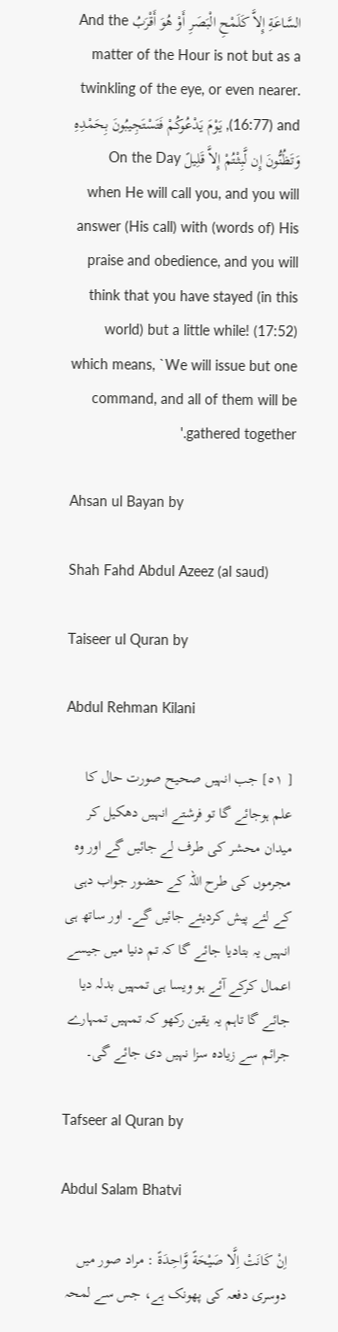السَّاعَةِ إِلاَّ كَلَمْحِ الْبَصَرِ أَوْ هُوَ أَقْرَبُ And the matter of the Hour is not but as a twinkling of the eye, or even nearer. (16:77) and, يَوْمَ يَدْعُوكُمْ فَتَسْتَجِيبُونَ بِحَمْدِهِ وَتَظُنُّونَ إِن لَّبِثْتُمْ إِلاَّ قَلِيلً On the Day when He will call you, and you will answer (His call) with (words of) His praise and obedience, and you will think that you have stayed (in this world) but a little while! (17:52) which means, `We will issue but one command, and all of them will be gathered together.'

Ahsan ul Bayan by

Shah Fahd Abdul Azeez (al saud)

Taiseer ul Quran by

Abdul Rehman Kilani

[ ٥١] جب انہیں صحیح صورت حال کا علم ہوجائے گا تو فرشتے انہیں دھکیل کر میدان محشر کی طرف لے جائیں گے اور وہ مجرموں کی طرح اللہ کے حضور جواب دہی کے لئے پیش کردیئے جائیں گے۔ اور ساتھ ہی انہیں یہ بتادیا جائے گا کہ تم دنیا میں جیسے اعمال کرکے آئے ہو ویسا ہی تمہیں بدلہ دیا جائے گا تاہم یہ یقین رکھو کہ تمہیں تمہارے جرائم سے زیادہ سزا نہیں دی جائے گی۔

Tafseer al Quran by

Abdul Salam Bhatvi

اِنْ كَانَتْ اِلَّا صَيْحَةً وَّاحِدَةً : مراد صور میں دوسری دفعہ کی پھونک ہے، جس سے لمحہ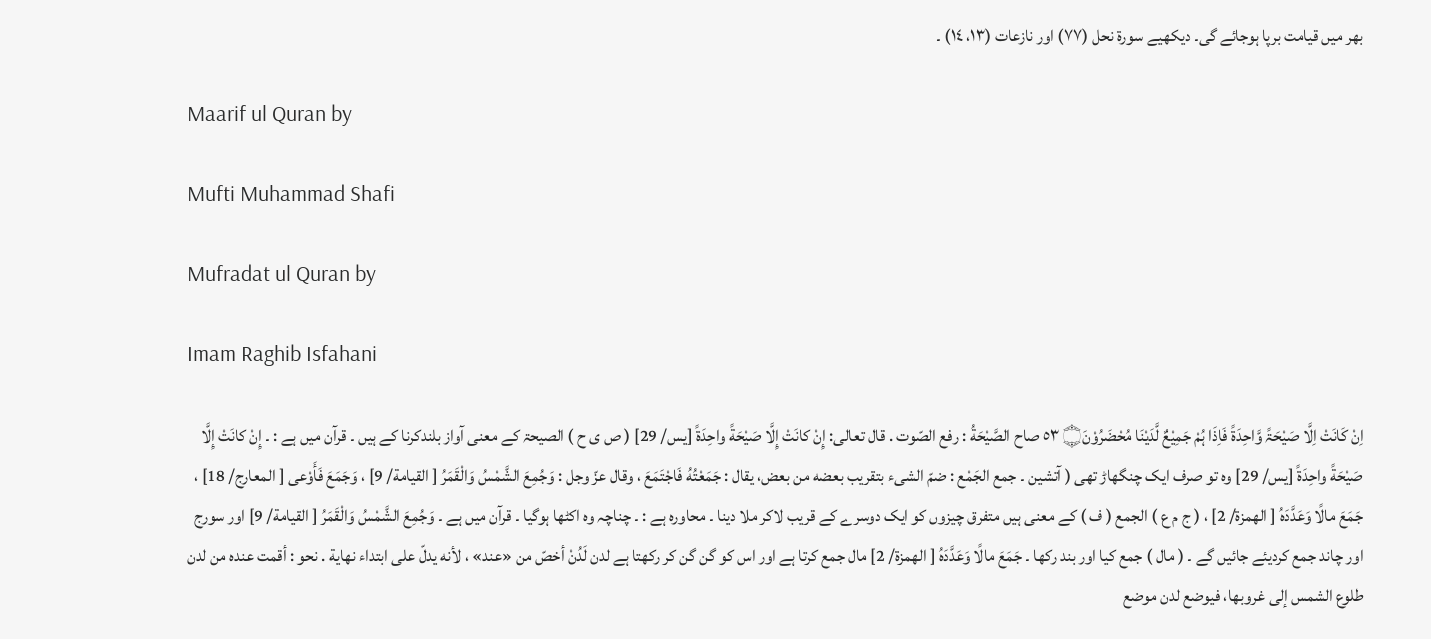بھر میں قیامت برپا ہوجائے گی۔ دیکھیے سورة نحل (٧٧) اور نازعات (١٣، ١٤) ۔

Maarif ul Quran by

Mufti Muhammad Shafi

Mufradat ul Quran by

Imam Raghib Isfahani

اِنْ كَانَتْ اِلَّا صَيْحَۃً وَّاحِدَۃً فَاِذَا ہُمْ جَمِيْعٌ لَّدَيْنَا مُحْضَرُوْنَ۝ ٥٣ صاح الصَّيْحَةُ : رفع الصّوت . قال تعالی: إِنْ كانَتْ إِلَّا صَيْحَةً واحِدَةً [يس/ 29] ( ص ی ح ) الصیحۃ کے معنی آواز بلندکرنا کے ہیں ۔ قرآن میں ہے : ۔ إِنْ كانَتْ إِلَّا صَيْحَةً واحِدَةً [يس/ 29] وہ تو صرف ایک چنگھاڑ تھی ( آتشین ۔ جمع الجَمْع : ضمّ الشیء بتقریب بعضه من بعض، يقال : جَمَعْتُهُ فَاجْتَمَعَ ، وقال عزّ وجل : وَجُمِعَ الشَّمْسُ وَالْقَمَرُ [ القیامة/ 9] ، وَجَمَعَ فَأَوْعى [ المعارج/ 18] ، جَمَعَ مالًا وَعَدَّدَهُ [ الهمزة/ 2] ، ( ج م ع ) الجمع ( ف ) کے معنی ہیں متفرق چیزوں کو ایک دوسرے کے قریب لاکر ملا دینا ۔ محاورہ ہے : ۔ چناچہ وہ اکٹھا ہوگیا ۔ قرآن میں ہے ۔ وَجُمِعَ الشَّمْسُ وَالْقَمَرُ [ القیامة/ 9] اور سورج اور چاند جمع کردیئے جائیں گے ۔ ( مال ) جمع کیا اور بند رکھا ۔ جَمَعَ مالًا وَعَدَّدَهُ [ الهمزة/ 2] مال جمع کرتا ہے اور اس کو گن گن کر رکھتا ہے لدن لَدُنْ أخصّ من «عند» ، لأنه يدلّ علی ابتداء نهاية . نحو : أقمت عنده من لدن طلوع الشمس إلى غروبها، فيوضع لدن موضع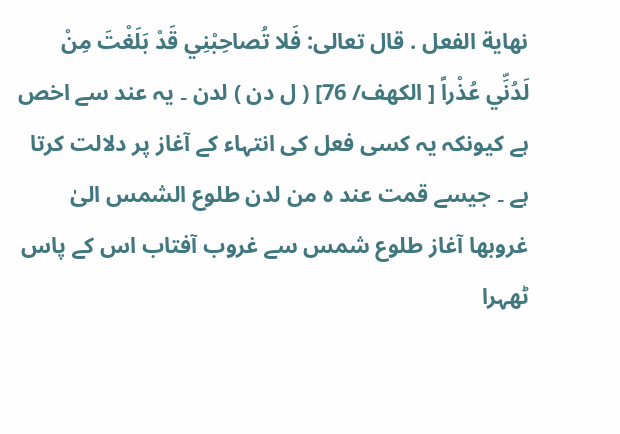نهاية الفعل . قال تعالی: فَلا تُصاحِبْنِي قَدْ بَلَغْتَ مِنْ لَدُنِّي عُذْراً [ الكهف/ 76] ( ل دن ) لدن ۔ یہ عند سے اخص ہے کیونکہ یہ کسی فعل کی انتہاء کے آغاز پر دلالت کرتا ہے ۔ جیسے قمت عند ہ من لدن طلوع الشمس الیٰ غروبھا آغاز طلوع شمس سے غروب آفتاب اس کے پاس ٹھہرا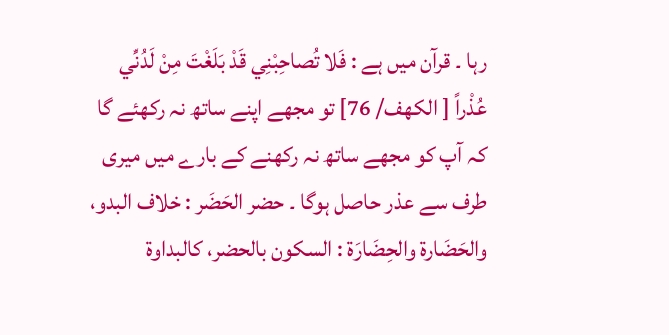رہا ۔ قرآن میں ہے : فَلا تُصاحِبْنِي قَدْ بَلَغْتَ مِنْ لَدُنِّي عُذْراً [ الكهف/ 76] تو مجھے اپنے ساتھ نہ رکھئے گا کہ آپ کو مجھے ساتھ نہ رکھنے کے بارے میں میری طرف سے عذر حاصل ہوگا ۔ حضر الحَضَر : خلاف البدو، والحَضَارة والحِضَارَة : السکون بالحضر، کالبداوة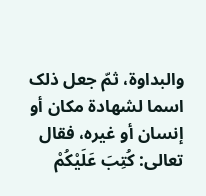والبداوة، ثمّ جعل ذلک اسما لشهادة مکان أو إنسان أو غيره، فقال تعالی: كُتِبَ عَلَيْكُمْ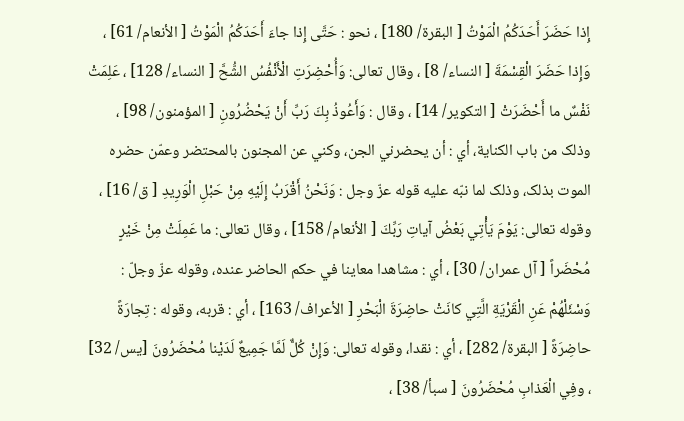إِذا حَضَرَ أَحَدَكُمُ الْمَوْتُ [ البقرة/ 180] ، نحو : حَتَّى إِذا جاءَ أَحَدَكُمُ الْمَوْتُ [ الأنعام/ 61] ، وَإِذا حَضَرَ الْقِسْمَةَ [ النساء/ 8] ، وقال تعالی: وَأُحْضِرَتِ الْأَنْفُسُ الشُّحَّ [ النساء/ 128] ، عَلِمَتْ نَفْسٌ ما أَحْضَرَتْ [ التکوير/ 14] ، وقال : وَأَعُوذُ بِكَ رَبِّ أَنْ يَحْضُرُونِ [ المؤمنون/ 98] ، وذلک من باب الکناية، أي : أن يحضرني الجن، وكني عن المجنون بالمحتضر وعمّن حضره الموت بذلک، وذلک لما نبّه عليه قوله عزّ وجل : وَنَحْنُ أَقْرَبُ إِلَيْهِ مِنْ حَبْلِ الْوَرِيدِ [ ق/ 16] ، وقوله تعالی: يَوْمَ يَأْتِي بَعْضُ آياتِ رَبِّكَ [ الأنعام/ 158] ، وقال تعالی: ما عَمِلَتْ مِنْ خَيْرٍ مُحْضَراً [ آل عمران/ 30] ، أي : مشاهدا معاینا في حکم الحاضر عنده، وقوله عزّ وجلّ : وَسْئَلْهُمْ عَنِ الْقَرْيَةِ الَّتِي كانَتْ حاضِرَةَ الْبَحْرِ [ الأعراف/ 163] ، أي : قربه، وقوله : تِجارَةً حاضِرَةً [ البقرة/ 282] ، أي : نقدا، وقوله تعالی: وَإِنْ كُلٌّ لَمَّا جَمِيعٌ لَدَيْنا مُحْضَرُونَ [يس/ 32] ، وفِي الْعَذابِ مُحْضَرُونَ [ سبأ/ 38] ،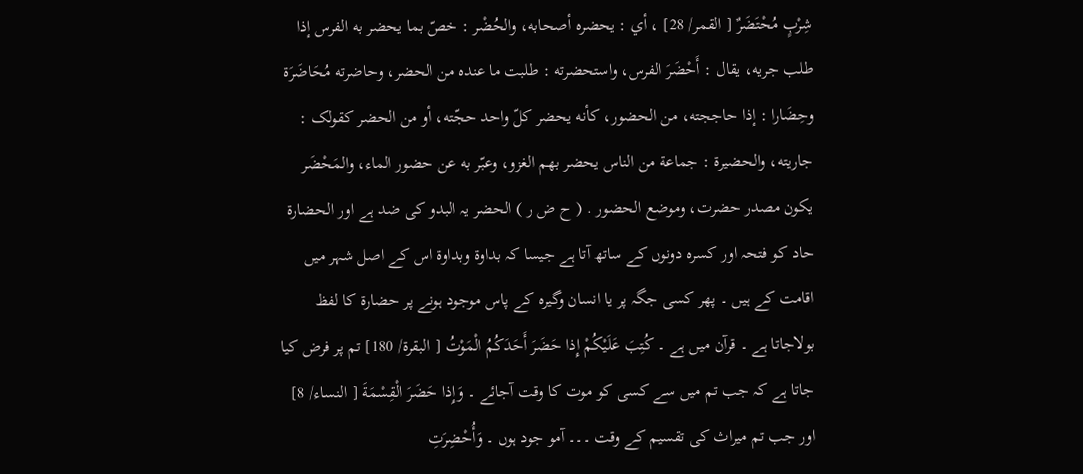شِرْبٍ مُحْتَضَرٌ [ القمر/ 28] ، أي : يحضره أصحابه، والحُضْر : خصّ بما يحضر به الفرس إذا طلب جريه، يقال : أَحْضَرَ الفرس، واستحضرته : طلبت ما عنده من الحضر، وحاضرته مُحَاضَرَة وحِضَارا : إذا حاججته، من الحضور، كأنه يحضر کلّ واحد حجّته، أو من الحضر کقولک : جاریته، والحضیرة : جماعة من الناس يحضر بهم الغزو، وعبّر به عن حضور الماء، والمَحْضَر يكون مصدر حضرت، وموضع الحضور . ( ح ض ر ) الحضر یہ البدو کی ضد ہے اور الحضارۃ حاد کو فتحہ اور کسرہ دونوں کے ساتھ آتا ہے جیسا کہ بداوۃ وبداوۃ اس کے اصل شہر میں اقامت کے ہیں ۔ پھر کسی جگہ پر یا انسان وگیرہ کے پاس موجود ہونے پر حضارۃ کا لفظ بولاجاتا ہے ۔ قرآن میں ہے ۔ كُتِبَ عَلَيْكُمْ إِذا حَضَرَ أَحَدَكُمُ الْمَوْتُ [ البقرة/ 180] تم پر فرض کیا جاتا ہے کہ جب تم میں سے کسی کو موت کا وقت آجائے ۔ وَإِذا حَضَرَ الْقِسْمَةَ [ النساء/ 8] اور جب تم میراث کی تقسیم کے وقت ۔۔۔ آمو جود ہوں ۔ وَأُحْضِرَتِ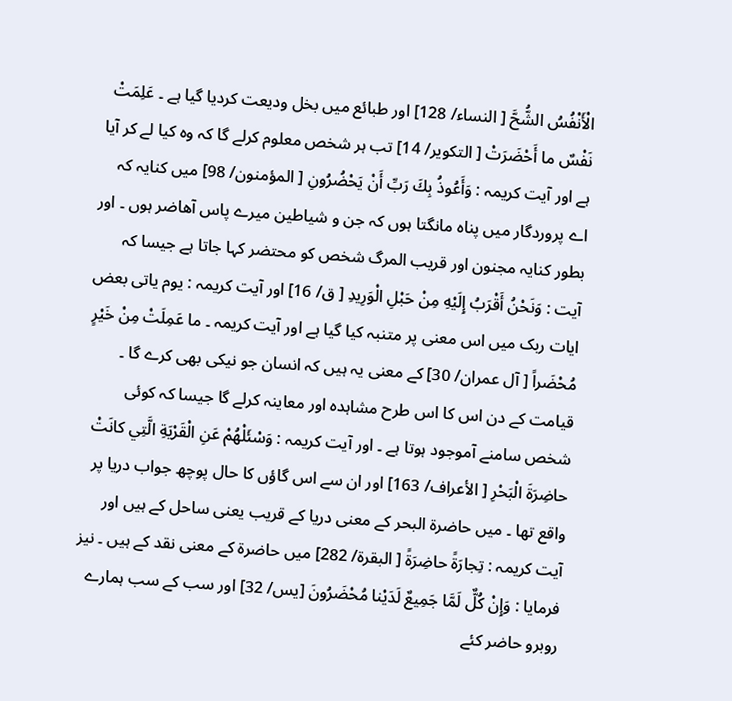الْأَنْفُسُ الشُّحَّ [ النساء/ 128] اور طبائع میں بخل ودیعت کردیا گیا ہے ۔ عَلِمَتْ نَفْسٌ ما أَحْضَرَتْ [ التکوير/ 14] تب ہر شخص معلوم کرلے گا کہ وہ کیا لے کر آیا ہے اور آیت کریمہ : وَأَعُوذُ بِكَ رَبِّ أَنْ يَحْضُرُونِ [ المؤمنون/ 98] میں کنایہ کہ اے پروردگار میں پناہ مانگتا ہوں کہ جن و شیاطین میرے پاس آھاضر ہوں ۔ اور بطور کنایہ مجنون اور قریب المرگ شخص کو محتضر کہا جاتا ہے جیسا کہ آیت : وَنَحْنُ أَقْرَبُ إِلَيْهِ مِنْ حَبْلِ الْوَرِيدِ [ ق/ 16] اور آیت کریمہ : یوم یاتی بعض ایات ربک میں اس معنی پر متنبہ کیا گیا ہے اور آیت کریمہ ۔ ما عَمِلَتْ مِنْ خَيْرٍ مُحْضَراً [ آل عمران/ 30] کے معنی یہ ہیں کہ انسان جو نیکی بھی کرے گا ۔ قیامت کے دن اس کا اس طرح مشاہدہ اور معاینہ کرلے گا جیسا کہ کوئی شخص سامنے آموجود ہوتا ہے ۔ اور آیت کریمہ : وَسْئَلْهُمْ عَنِ الْقَرْيَةِ الَّتِي كانَتْ حاضِرَةَ الْبَحْرِ [ الأعراف/ 163] اور ان سے اس گاؤں کا حال پوچھ جواب دریا پر واقع تھا ۔ میں حاضرۃ البحر کے معنی دریا کے قریب یعنی ساحل کے ہیں اور آیت کریمہ : تِجارَةً حاضِرَةً [ البقرة/ 282] میں حاضرۃ کے معنی نقد کے ہیں ۔ نیز فرمایا : وَإِنْ كُلٌّ لَمَّا جَمِيعٌ لَدَيْنا مُحْضَرُونَ [يس/ 32] اور سب کے سب ہمارے روبرو حاضر کئے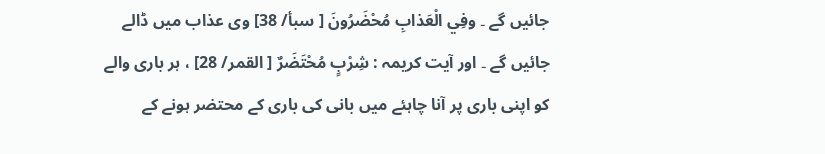جائیں گے ۔ وفِي الْعَذابِ مُحْضَرُونَ [ سبأ/ 38] وی عذاب میں ڈالے جائیں گے ۔ اور آیت کریمہ : شِرْبٍ مُحْتَضَرٌ [ القمر/ 28] ، ہر باری والے کو اپنی باری پر آنا چاہئے میں بانی کی باری کے محتضر ہونے کے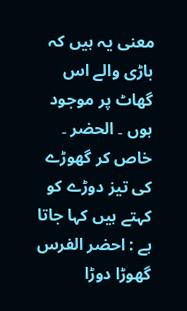معنی یہ ہیں کہ باڑی والے اس گھاٹ پر موجود ہوں ۔ الحضر ۔ خاص کر گھوڑے کی تیز دوڑے کو کہتے ہیں کہا جاتا ہے : احضر الفرس گھوڑا دوڑا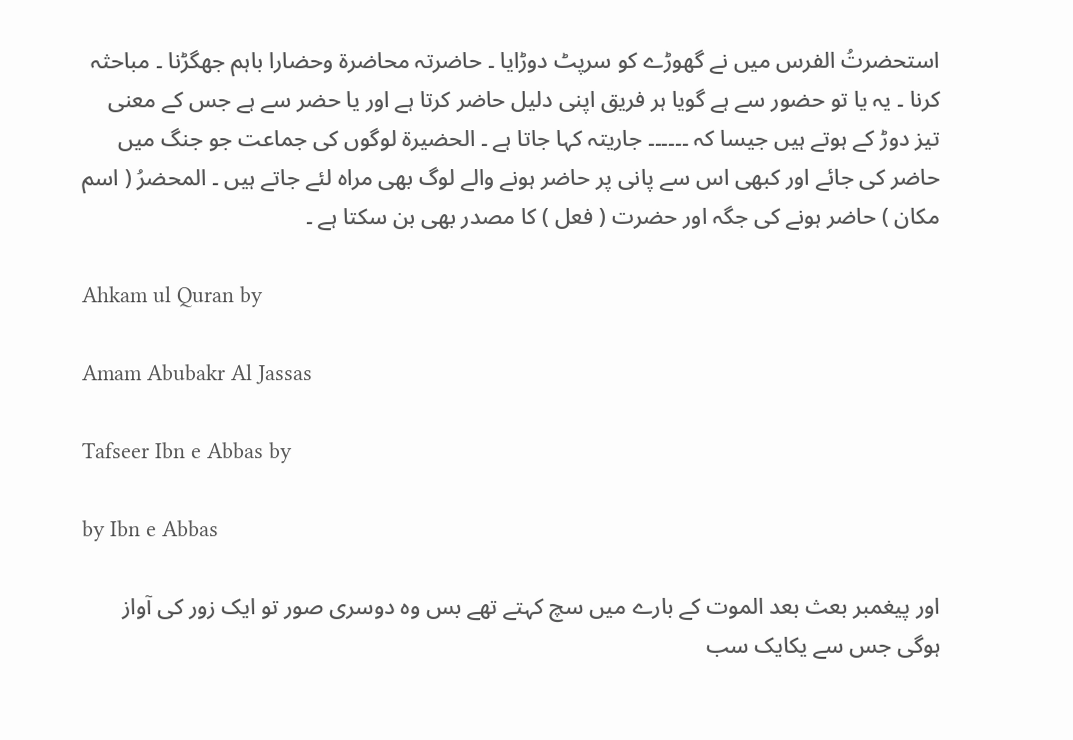استحضرتُ الفرس میں نے گھوڑے کو سرپٹ دوڑایا ۔ حاضرتہ محاضرۃ وحضارا باہم جھگڑنا ۔ مباحثہ کرنا ۔ یہ یا تو حضور سے ہے گویا ہر فریق اپنی دلیل حاضر کرتا ہے اور یا حضر سے ہے جس کے معنی تیز دوڑ کے ہوتے ہیں جیسا کہ ۔۔۔۔۔۔ جاریتہ کہا جاتا ہے ۔ الحضیرۃ لوگوں کی جماعت جو جنگ میں حاضر کی جائے اور کبھی اس سے پانی پر حاضر ہونے والے لوگ بھی مراہ لئے جاتے ہیں ۔ المحضرُ ( اسم مکان ) حاضر ہونے کی جگہ اور حضرت ( فعل ) کا مصدر بھی بن سکتا ہے ۔

Ahkam ul Quran by

Amam Abubakr Al Jassas

Tafseer Ibn e Abbas by

by Ibn e Abbas

اور پیغمبر بعث بعد الموت کے بارے میں سچ کہتے تھے بس وہ دوسری صور تو ایک زور کی آواز ہوگی جس سے یکایک سب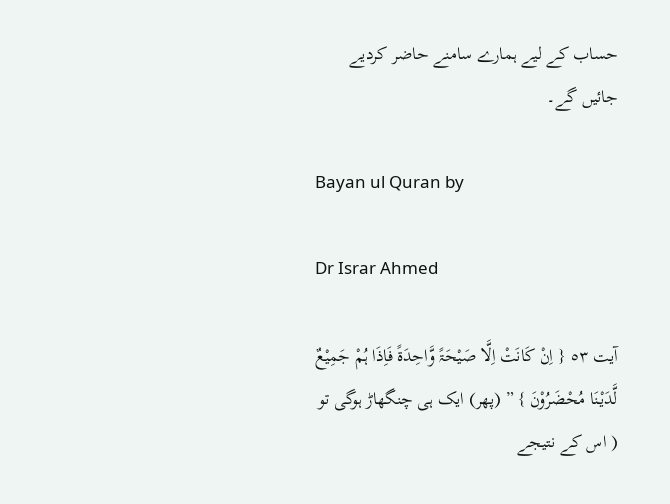حساب کے لیے ہمارے سامنے حاضر کردیے جائیں گے۔

Bayan ul Quran by

Dr Israr Ahmed

آیت ٥٣ { اِنْ کَانَتْ اِلَّا صَیْحَۃً وَّاحِدَۃً فَاِذَا ہُمْ جَمِیْعٌ لَّدَیْنَا مُحْضَرُوْنَ } ” (پھر) ایک ہی چنگھاڑ ہوگی تو ( اس کے نتیجے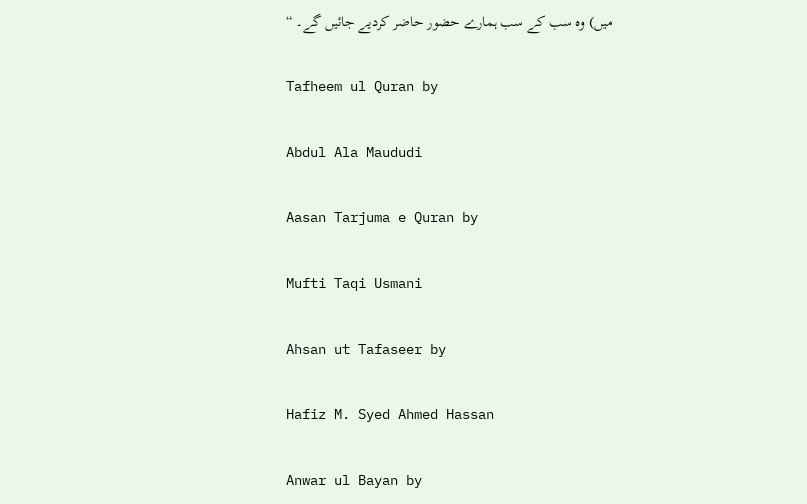میں) وہ سب کے سب ہمارے حضور حاضر کردیے جائیں گے۔ “

Tafheem ul Quran by

Abdul Ala Maududi

Aasan Tarjuma e Quran by

Mufti Taqi Usmani

Ahsan ut Tafaseer by

Hafiz M. Syed Ahmed Hassan

Anwar ul Bayan by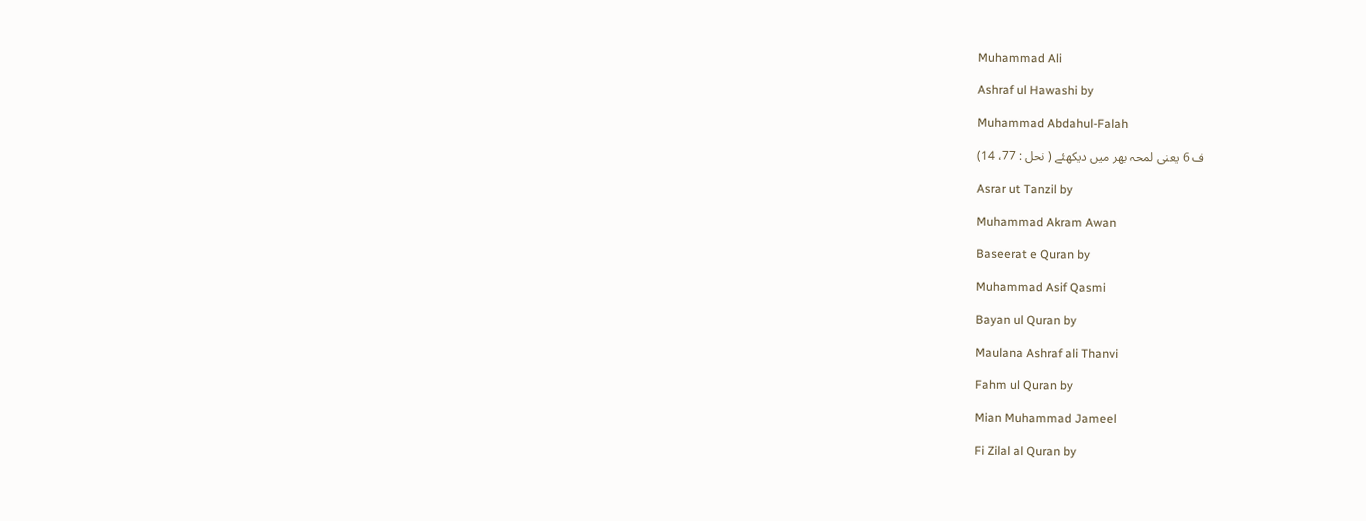Muhammad Ali

Ashraf ul Hawashi by

Muhammad Abdahul-Falah

ف 6 یعنی لمحہ بھر میں دیکھئے ( نحل : 77، 14)

Asrar ut Tanzil by

Muhammad Akram Awan

Baseerat e Quran by

Muhammad Asif Qasmi

Bayan ul Quran by

Maulana Ashraf ali Thanvi

Fahm ul Quran by

Mian Muhammad Jameel

Fi Zilal al Quran by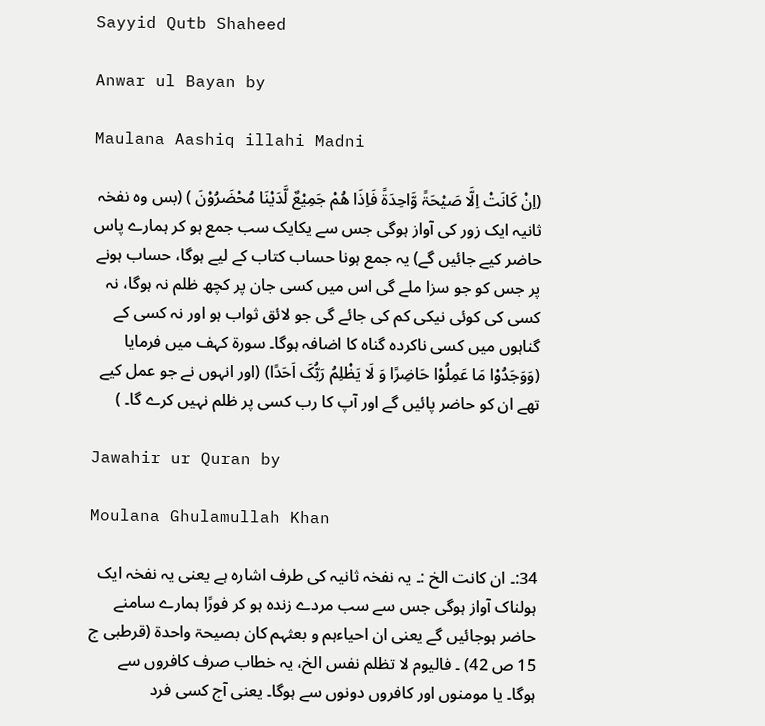Sayyid Qutb Shaheed

Anwar ul Bayan by

Maulana Aashiq illahi Madni

(اِنْ کَانَتْ اِلَّا صَیْحَۃً وَّاحِدَۃً فَاِذَا ھُمْ جَمِیْعٌ لَّدَیْنَا مُحْضَرُوْنَ ) (بس وہ نفخہ ثانیہ ایک زور کی آواز ہوگی جس سے یکایک سب جمع ہو کر ہمارے پاس حاضر کیے جائیں گے) یہ جمع ہونا حساب کتاب کے لیے ہوگا، حساب ہونے پر جس کو جو سزا ملے گی اس میں کسی جان پر کچھ ظلم نہ ہوگا، نہ کسی کی کوئی نیکی کم کی جائے گی جو لائق ثواب ہو اور نہ کسی کے گناہوں میں کسی ناکردہ گناہ کا اضافہ ہوگا۔ سورة کہف میں فرمایا (وَوَجَدُوْا مَا عَمِلُوْا حَاضِرًا وَ لَا یَظْلِمُ رَبُّکَ اَحَدًا) (اور انہوں نے جو عمل کیے تھے ان کو حاضر پائیں گے اور آپ کا رب کسی پر ظلم نہیں کرے گا۔ )

Jawahir ur Quran by

Moulana Ghulamullah Khan

34:۔ ان کانت الخ :۔ یہ نفخہ ثانیہ کی طرف اشارہ ہے یعنی یہ نفخہ ایک ہولناک آواز ہوگی جس سے سب مردے زندہ ہو کر فورًا ہمارے سامنے حاضر ہوجائیں گے یعنی ان احیاءہم و بعثہم کان بصیحۃ واحدۃ (قرطبی ج 15 ص 42) ۔ فالیوم لا تظلم نفس الخ، یہ خطاب صرف کافروں سے ہوگا۔ یا مومنوں اور کافروں دونوں سے ہوگا۔ یعنی آج کسی فرد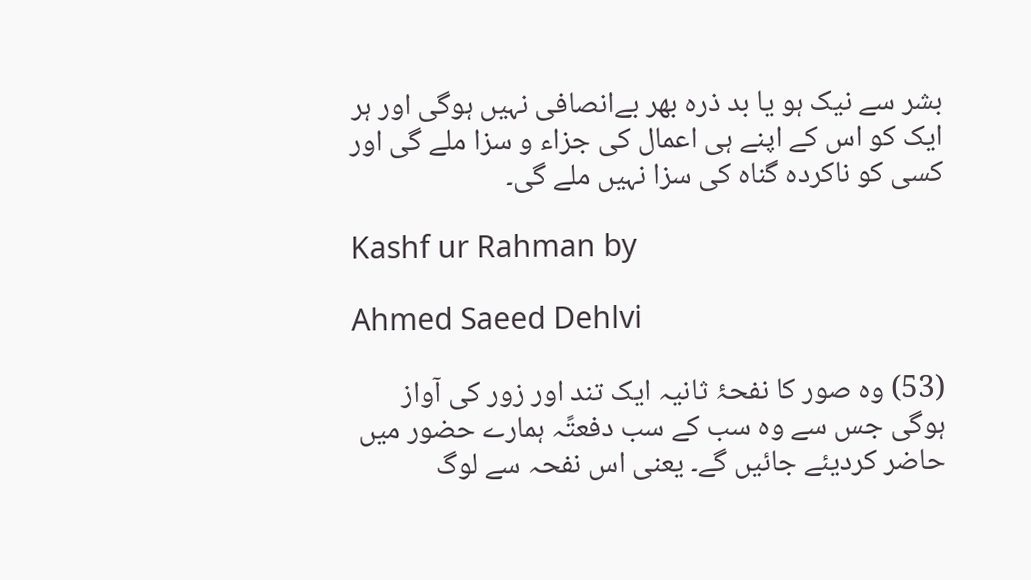بشر سے نیک ہو یا بد ذرہ بھر بےانصافی نہیں ہوگی اور ہر ایک کو اس کے اپنے ہی اعمال کی جزاء و سزا ملے گی اور کسی کو ناکردہ گناہ کی سزا نہیں ملے گی۔

Kashf ur Rahman by

Ahmed Saeed Dehlvi

(53) وہ صور کا نفحۂ ثانیہ ایک تند اور زور کی آواز ہوگی جس سے وہ سب کے سب دفعتًہ ہمارے حضور میں حاضر کردیئے جائیں گے۔ یعنی اس نفحہ سے لوگ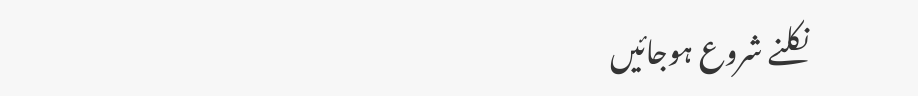نکلنے شروع ہوجائیں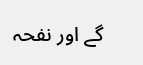گے اور نفحہ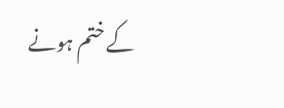کے ختم ہونے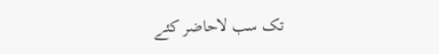تک سب لاحاضر کئے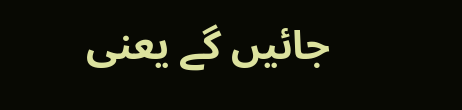جائیں گے یعنی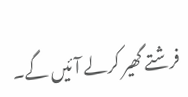فرشتے گھیر کرلے آئیں گے۔